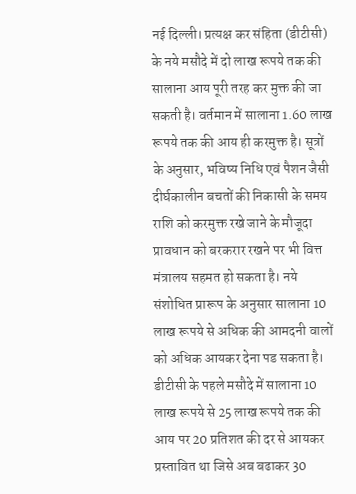नई दिल्ली। प्रत्यक्ष कर संहिता (डीटीसी) के नये मसौदे में दो लाख रूपये तक की सालाना आय पूरी तरह कर मुक्त की जा सकती है। वर्तमान में सालाना 1.60 लाख रूपये तक की आय ही करमुक्त है। सूत्रों के अनुसार, भविष्य निधि एवं पैशन जैसी दीर्घकालीन बचतों की निकासी के समय राशि को करमुक्त रखे जाने के मौजूदा प्रावधान को बरकरार रखने पर भी वित्त मंत्रालय सहमत हो सकता है। नये संशोधित प्रारूप के अनुसार सालाना 10 लाख रूपये से अधिक की आमदनी वालों को अधिक आयकर देना पड सकता है।
डीटीसी के पहले मसौदे में सालाना 10 लाख रूपये से 25 लाख रूपये तक की आय पर 20 प्रतिशत की दर से आयकर प्रस्तावित था जिसे अब बढाकर 30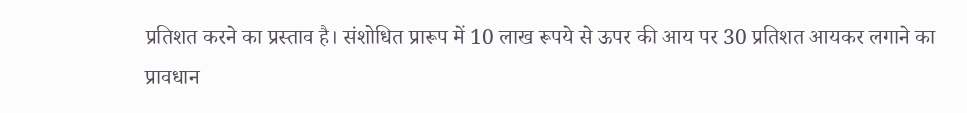प्रतिशत करने का प्रस्ताव है। संशोधित प्रारूप में 10 लाख रूपये से ऊपर की आय पर 30 प्रतिशत आयकर लगाने का प्रावधान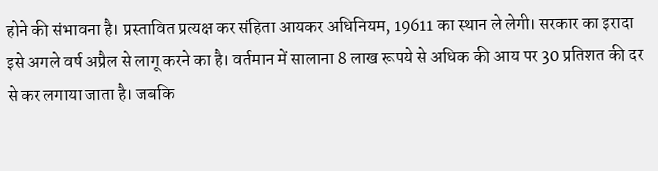होने की संभावना है। प्रस्तावित प्रत्यक्ष कर संहिता आयकर अधिनियम, 19611 का स्थान ले लेगी। सरकार का इरादा इसे अगले वर्ष अप्रैल से लागू करने का है। वर्तमान में सालाना 8 लाख रूपये से अधिक की आय पर 30 प्रतिशत की दर से कर लगाया जाता है। जबकि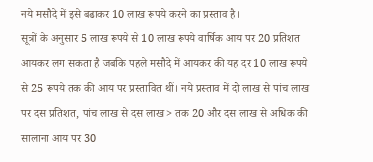नये मसौदे में इसे बढाकर 10 लाख रूपये करने का प्रस्ताव है।
सूत्रों के अनुसार 5 लाख रूपये से 10 लाख रूपये वार्षिक आय पर 20 प्रतिशत आयकर लग सकता है जबकि पहले मसौदे में आयकर की यह दर 10 लाख रूपये से 25 रूपये तक की आय पर प्रस्तावित थीं। नये प्रस्ताव में दो लाख से पांच लाख पर दस प्रतिशत, पांच लाख से दस लाख> तक 20 और दस लाख से अधिक की सालाना आय पर 30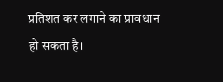प्रतिशत कर लगाने का प्रावधान हो सकता है।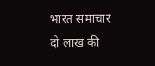भारत समाचार
दो लाख की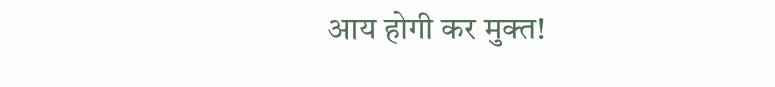आय होगी कर मुक्त!